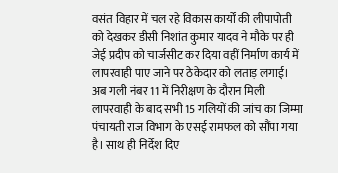वसंत विहार में चल रहे विकास कार्यों की लीपापोती को देखकर डीसी निशांत कुमार यादव ने मौके पर ही जेई प्रदीप को चार्जसीट कर दिया वहीं निर्माण कार्य में लापरवाही पाए जाने पर ठेकेदार को लताड़ लगाई। अब गली नंबर 11 में निरीक्षण के दौरान मिली लापरवाही के बाद सभी 15 गलियों की जांच का जिम्मा पंचायती राज विभाग के एसई रामफल को सौंपा गया है। साथ ही निर्देश दिए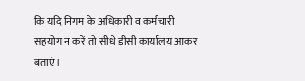कि यदि निगम के अधिकारी व कर्मचारी सहयोग न करें तो सीधे डीसी कार्यालय आकर बताएं।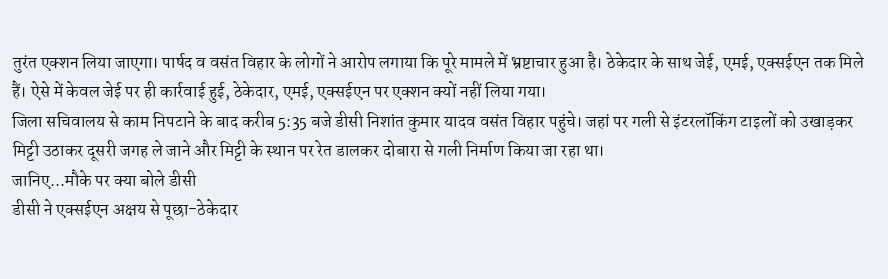तुरंत एक्शन लिया जाएगा। पार्षद व वसंत विहार के लोगों ने आरोप लगाया कि पूरे मामले में भ्रष्टाचार हुआ है। ठेकेदार के साथ जेई, एमई, एक्सईएन तक मिले हैं। ऐसे में केवल जेई पर ही कार्रवाई हुई, ठेकेदार, एमई, एक्सईएन पर एक्शन क्यों नहीं लिया गया।
जिला सचिवालय से काम निपटाने के बाद करीब 5:35 बजे डीसी निशांत कुमार यादव वसंत विहार पहुंचे। जहां पर गली से इंटरलॉकिंग टाइलों को उखाड़कर मिट्टी उठाकर दूसरी जगह ले जाने और मिट्टी के स्थान पर रेत डालकर दोबारा से गली निर्माण किया जा रहा था।
जानिए...मौके पर क्या बोले डीसी
डीसी ने एक्सईएन अक्षय से पूछा-ठेकेदार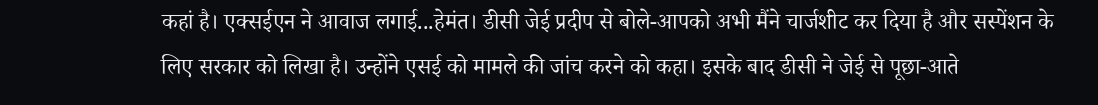कहां है। एक्सईएन ने आवाज लगाई...हेमंत। डीसी जेई प्रदीप से बोले-आपको अभी मैंने चार्जशीट कर दिया है और सस्पेंशन के लिए सरकार को लिखा है। उन्होंने एसई को मामले की जांच करने को कहा। इसके बाद डीसी ने जेई से पूछा-आते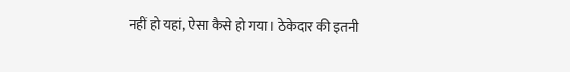नहीं हो यहां, ऐसा कैसे हो गया। ठेकेदार की इतनी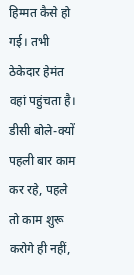हिम्मत कैसे हो गई। तभी ठेकेदार हेमंत वहां पहुंचता है। डीसी बोले-क्यों पहली बार काम कर रहे, पहले तो काम शुरू करोगे ही नहीं,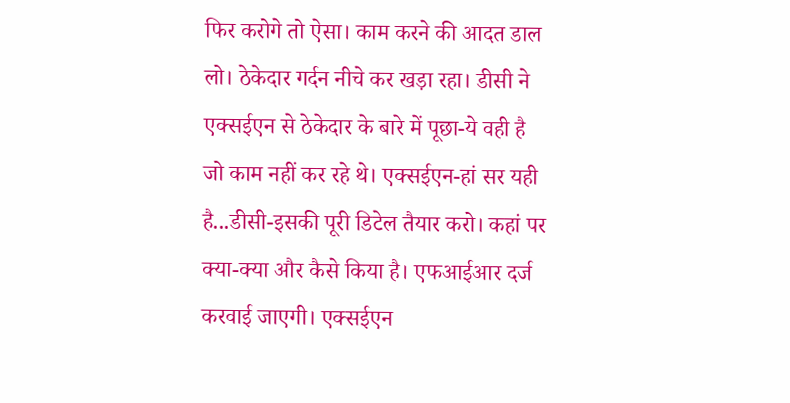फिर करोगे तो ऐसा। काम करने की आदत डाल लो। ठेकेदार गर्दन नीचे कर खड़ा रहा। डीसी ने एक्सईएन से ठेकेदार के बारे में पूछा-ये वही है जो काम नहीं कर रहे थे। एक्सईएन-हां सर यही है...डीसी-इसकी पूरी डिटेल तैयार करो। कहां पर क्या-क्या और कैसे किया है। एफआईआर दर्ज करवाई जाएगी। एक्सईएन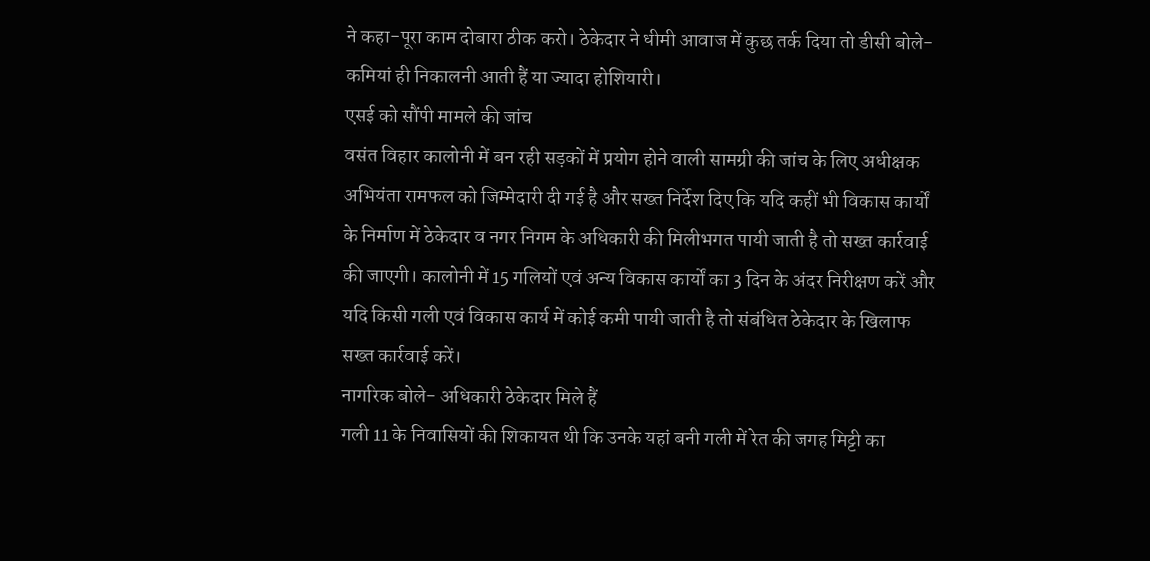ने कहा-पूरा काम दोबारा ठीक करो। ठेकेदार ने धीमी आवाज में कुछ तर्क दिया तो डीसी बोले-कमियां ही निकालनी आती हैं या ज्यादा होशियारी।
एसई को सौंपी मामले की जांच
वसंत विहार कालोनी में बन रही सड़कों में प्रयोग होने वाली सामग्री की जांच के लिए अधीक्षक अभियंता रामफल को जिम्मेदारी दी गई है और सख्त निर्देश दिए कि यदि कहीं भी विकास कार्यों के निर्माण में ठेकेदार व नगर निगम के अधिकारी की मिलीभगत पायी जाती है तो सख्त कार्रवाई की जाएगी। कालोनी में 15 गलियों एवं अन्य विकास कार्यों का 3 दिन के अंदर निरीक्षण करें और यदि किसी गली एवं विकास कार्य में कोई कमी पायी जाती है तो संबंधित ठेकेदार के खिलाफ सख्त कार्रवाई करें।
नागरिक बोले- अधिकारी ठेकेदार मिले हैं
गली 11 के निवासियों की शिकायत थी कि उनके यहां बनी गली में रेत की जगह मिट्टी का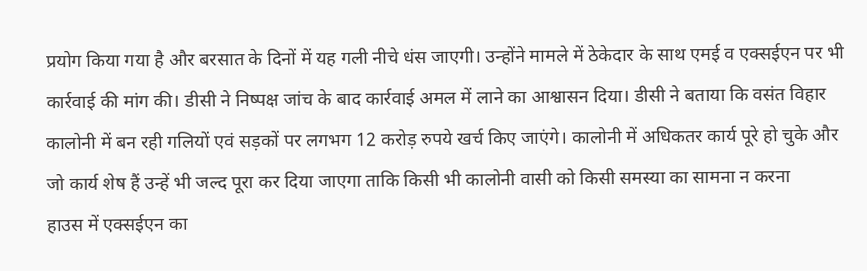प्रयोग किया गया है और बरसात के दिनों में यह गली नीचे धंस जाएगी। उन्होंने मामले में ठेकेदार के साथ एमई व एक्सईएन पर भी कार्रवाई की मांग की। डीसी ने निष्पक्ष जांच के बाद कार्रवाई अमल में लाने का आश्वासन दिया। डीसी ने बताया कि वसंत विहार कालोनी में बन रही गलियों एवं सड़कों पर लगभग 12 करोड़ रुपये खर्च किए जाएंगे। कालोनी में अधिकतर कार्य पूरे हो चुके और जो कार्य शेष हैं उन्हें भी जल्द पूरा कर दिया जाएगा ताकि किसी भी कालोनी वासी को किसी समस्या का सामना न करना
हाउस में एक्सईएन का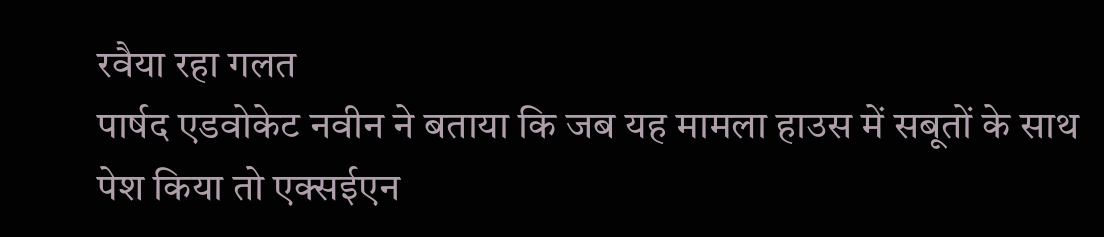रवैया रहा गलत
पार्षद एडवोकेट नवीन ने बताया कि जब यह मामला हाउस में सबूतों के साथ पेश किया तो एक्सईएन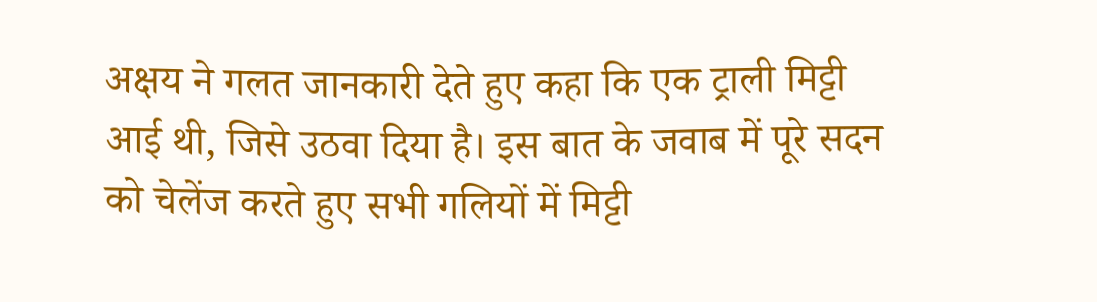अक्षय ने गलत जानकारी देते हुए कहा कि एक ट्राली मिट्टी आई थी, जिसे उठवा दिया है। इस बात के जवाब में पूरे सदन को चेलेंज करते हुए सभी गलियों में मिट्टी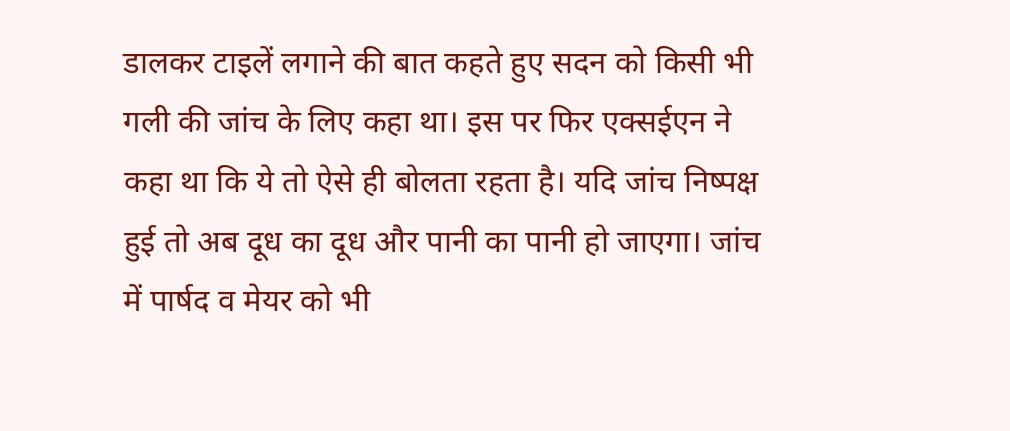डालकर टाइलें लगाने की बात कहते हुए सदन को किसी भी गली की जांच के लिए कहा था। इस पर फिर एक्सईएन ने कहा था कि ये तो ऐसे ही बोलता रहता है। यदि जांच निष्पक्ष हुई तो अब दूध का दूध और पानी का पानी हो जाएगा। जांच में पार्षद व मेयर को भी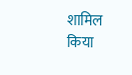शामिल किया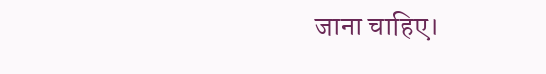जाना चाहिए।